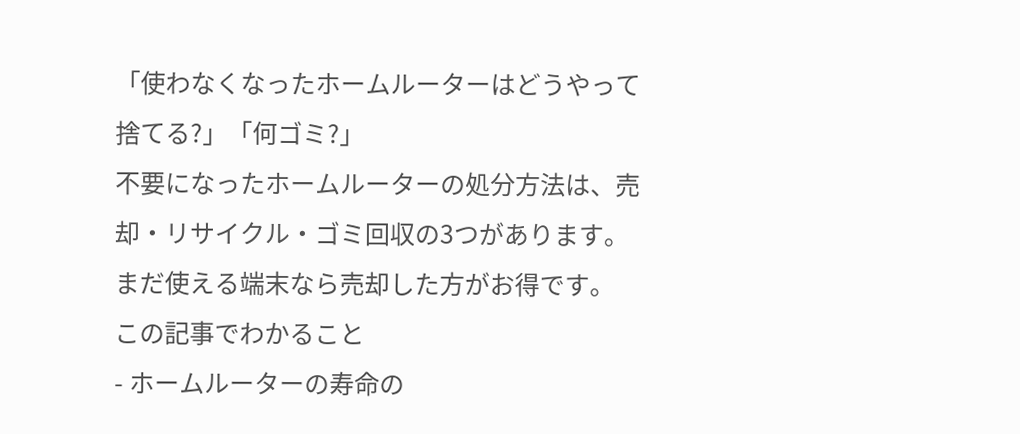「使わなくなったホームルーターはどうやって捨てる?」「何ゴミ?」
不要になったホームルーターの処分方法は、売却・リサイクル・ゴミ回収の3つがあります。まだ使える端末なら売却した方がお得です。
この記事でわかること
- ホームルーターの寿命の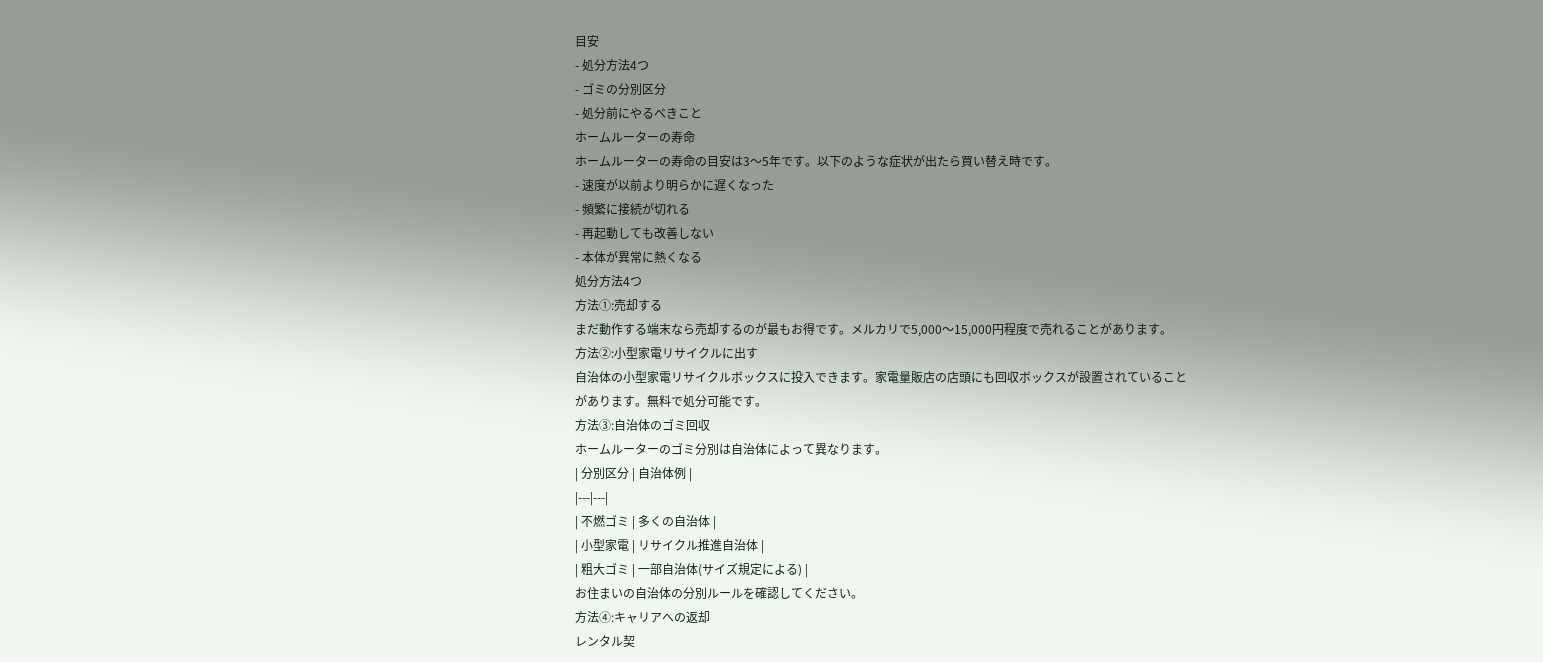目安
- 処分方法4つ
- ゴミの分別区分
- 処分前にやるべきこと
ホームルーターの寿命
ホームルーターの寿命の目安は3〜5年です。以下のような症状が出たら買い替え時です。
- 速度が以前より明らかに遅くなった
- 頻繁に接続が切れる
- 再起動しても改善しない
- 本体が異常に熱くなる
処分方法4つ
方法①:売却する
まだ動作する端末なら売却するのが最もお得です。メルカリで5,000〜15,000円程度で売れることがあります。
方法②:小型家電リサイクルに出す
自治体の小型家電リサイクルボックスに投入できます。家電量販店の店頭にも回収ボックスが設置されていることがあります。無料で処分可能です。
方法③:自治体のゴミ回収
ホームルーターのゴミ分別は自治体によって異なります。
| 分別区分 | 自治体例 |
|---|---|
| 不燃ゴミ | 多くの自治体 |
| 小型家電 | リサイクル推進自治体 |
| 粗大ゴミ | 一部自治体(サイズ規定による) |
お住まいの自治体の分別ルールを確認してください。
方法④:キャリアへの返却
レンタル契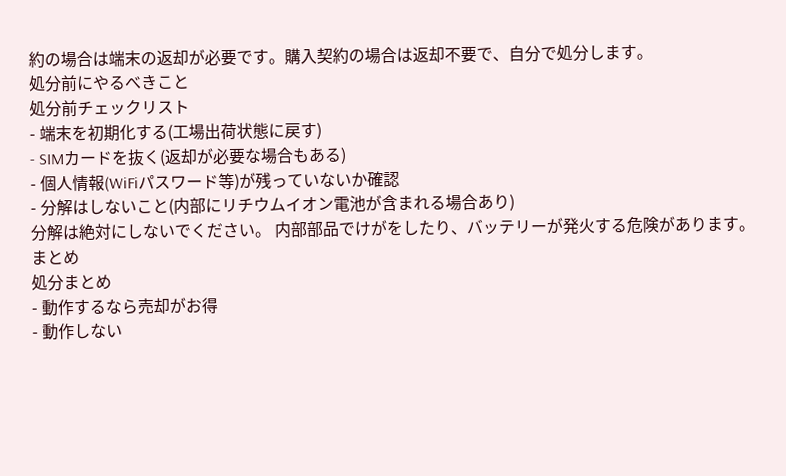約の場合は端末の返却が必要です。購入契約の場合は返却不要で、自分で処分します。
処分前にやるべきこと
処分前チェックリスト
- 端末を初期化する(工場出荷状態に戻す)
- SIMカードを抜く(返却が必要な場合もある)
- 個人情報(WiFiパスワード等)が残っていないか確認
- 分解はしないこと(内部にリチウムイオン電池が含まれる場合あり)
分解は絶対にしないでください。 内部部品でけがをしたり、バッテリーが発火する危険があります。
まとめ
処分まとめ
- 動作するなら売却がお得
- 動作しない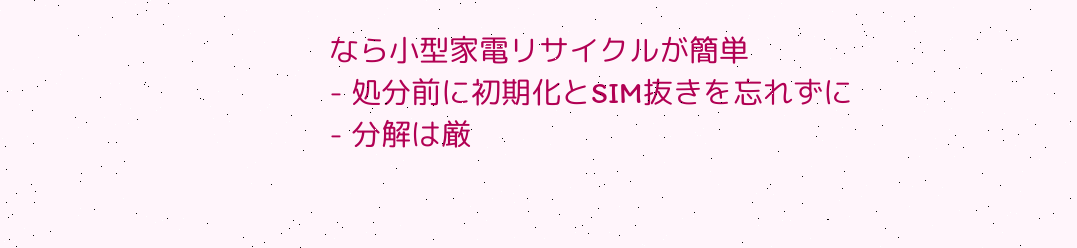なら小型家電リサイクルが簡単
- 処分前に初期化とSIM抜きを忘れずに
- 分解は厳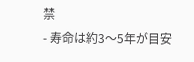禁
- 寿命は約3〜5年が目安